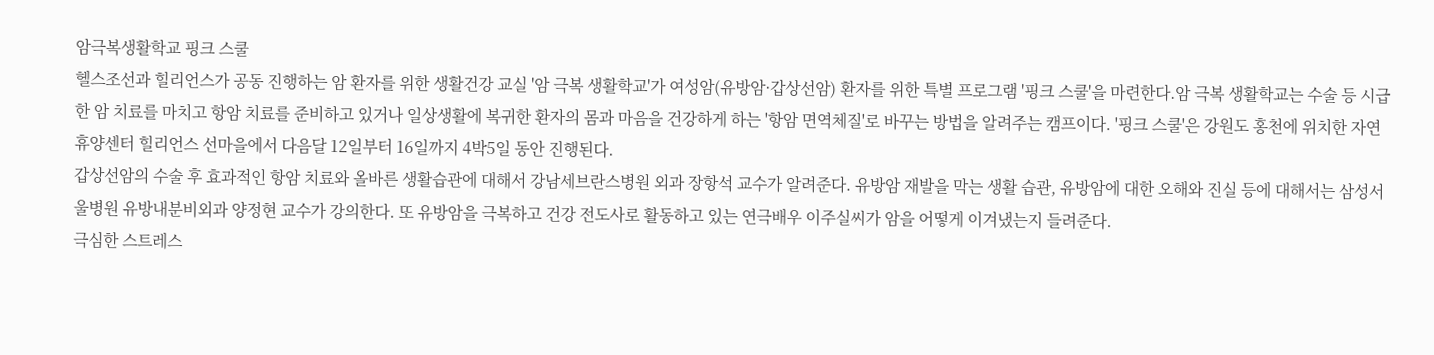암극복생활학교 핑크 스쿨
헬스조선과 힐리언스가 공동 진행하는 암 환자를 위한 생활건강 교실 '암 극복 생활학교'가 여성암(유방암·갑상선암) 환자를 위한 특별 프로그램 '핑크 스쿨'을 마련한다.암 극복 생활학교는 수술 등 시급한 암 치료를 마치고 항암 치료를 준비하고 있거나 일상생활에 복귀한 환자의 몸과 마음을 건강하게 하는 '항암 면역체질'로 바꾸는 방법을 알려주는 캠프이다. '핑크 스쿨'은 강원도 홍천에 위치한 자연휴양센터 힐리언스 선마을에서 다음달 12일부터 16일까지 4박5일 동안 진행된다.
갑상선암의 수술 후 효과적인 항암 치료와 올바른 생활습관에 대해서 강남세브란스병원 외과 장항석 교수가 알려준다. 유방암 재발을 막는 생활 습관, 유방암에 대한 오해와 진실 등에 대해서는 삼성서울병원 유방내분비외과 양정현 교수가 강의한다. 또 유방암을 극복하고 건강 전도사로 활동하고 있는 연극배우 이주실씨가 암을 어떻게 이겨냈는지 들려준다.
극심한 스트레스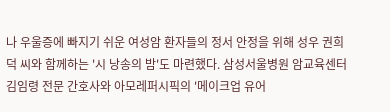나 우울증에 빠지기 쉬운 여성암 환자들의 정서 안정을 위해 성우 권희덕 씨와 함께하는 '시 낭송의 밤'도 마련했다. 삼성서울병원 암교육센터 김임령 전문 간호사와 아모레퍼시픽의 '메이크업 유어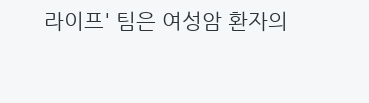라이프' 팀은 여성암 환자의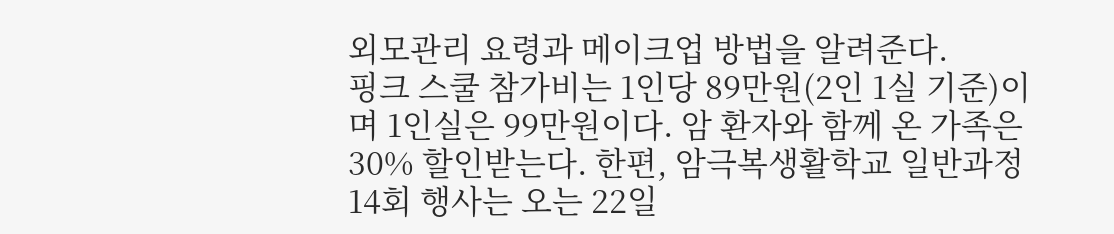외모관리 요령과 메이크업 방법을 알려준다.
핑크 스쿨 참가비는 1인당 89만원(2인 1실 기준)이며 1인실은 99만원이다. 암 환자와 함께 온 가족은 30% 할인받는다. 한편, 암극복생활학교 일반과정 14회 행사는 오는 22일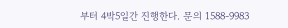부터 4박5일간 진행한다. 문의 1588-9983